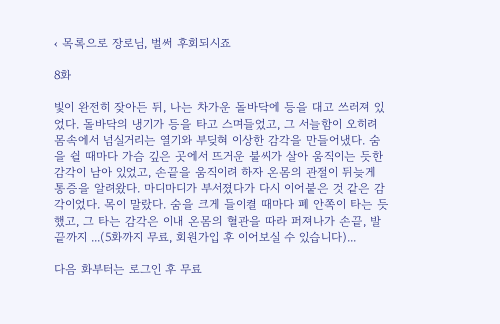‹ 목록으로 장로님, 벌써 후회되시죠

8화

빛이 완전히 잦아든 뒤, 나는 차가운 돌바닥에 등을 대고 쓰러져 있었다. 돌바닥의 냉기가 등을 타고 스며들었고, 그 서늘함이 오히려 몸속에서 넘실거리는 열기와 부딪혀 이상한 감각을 만들어냈다. 숨을 쉴 때마다 가슴 깊은 곳에서 뜨거운 불씨가 살아 움직이는 듯한 감각이 남아 있었고, 손끝을 움직이려 하자 온몸의 관절이 뒤늦게 통증을 알려왔다. 마디마디가 부서졌다가 다시 이어붙은 것 같은 감각이었다. 목이 말랐다. 숨을 크게 들이켤 때마다 폐 안쪽이 타는 듯했고, 그 타는 감각은 이내 온몸의 혈관을 따라 퍼져나가 손끝, 발끝까지 ...(5화까지 무료, 회원가입 후 이어보실 수 있습니다)...

다음 화부터는 로그인 후 무료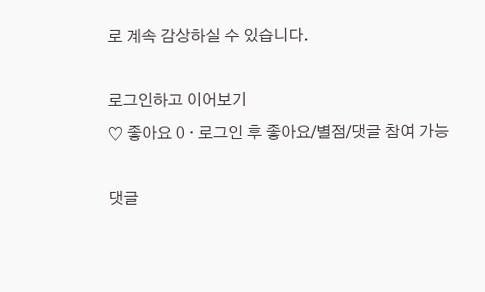로 계속 감상하실 수 있습니다.

로그인하고 이어보기
♡ 좋아요 0 · 로그인 후 좋아요/별점/댓글 참여 가능

댓글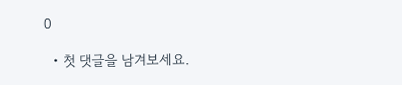0

  • 첫 댓글을 남겨보세요.